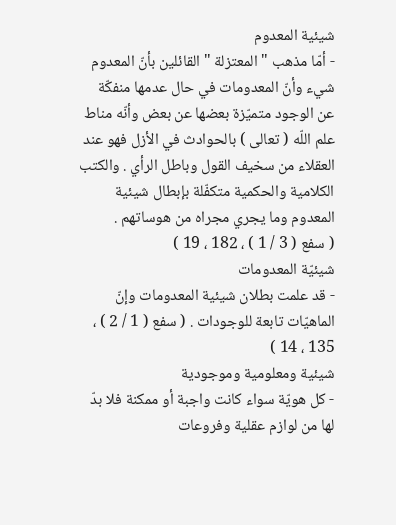شيئية المعدوم
- أمّا مذهب " المعتزلة " القائلين بأنّ المعدوم شيء وأنّ المعدومات في حال عدمها منفكّة عن الوجود متميّزة بعضها عن بعض وأنّه مناط علم اللّه ( تعالى ) بالحوادث في الأزل فهو عند العقلاء من سخيف القول وباطل الرأي . والكتب الكلامية والحكمية متكفّلة بإبطال شيئية المعدوم وما يجري مجراه من هوساتهم .
( سفع ( 3 / 1 ) ، 182 ، 19 )
شيئيّة المعدومات
- قد علمت بطلان شيئية المعدومات وإنّ الماهيّات تابعة للوجودات . ( سفع ( 1 / 2 ) ، 135 ، 14 )
شيئية ومعلومية وموجودية
- كل هويّة سواء كانت واجبة أو ممكنة فلا بدّ لها من لوازم عقلية وفروعات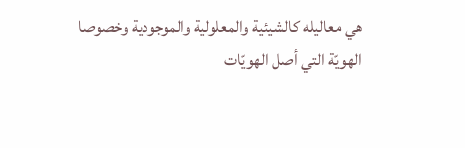هي معاليله كالشيئية والمعلولية والموجودية وخصوصا الهويّة التي أصل الهويّات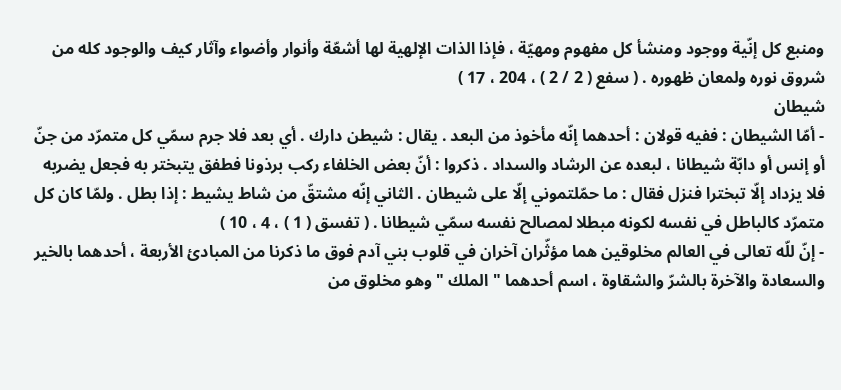ومنبع كل إنّية ووجود ومنشأ كل مفهوم ومهيّة ، فإذا الذات الإلهية لها أشعّة وأنوار وأضواء وآثار كيف والوجود كله من شروق نوره ولمعان ظهوره . ( سفع ( 2 / 2 ) ، 204 ، 17 )
شيطان
- أمّا الشيطان : ففيه قولان : أحدهما إنّه مأخوذ من البعد . يقال : شيطن دارك . أي بعد فلا جرم سمّي كل متمرّد من جنّ أو إنس أو دابّة شيطانا ، لبعده عن الرشاد والسداد . ذكروا : أنّ بعض الخلفاء ركب برذونا فطفق يتبختر به فجعل يضربه فلا يزداد إلّا تبخترا فنزل فقال : ما حمّلتموني إلّا على شيطان . الثاني إنّه مشتقّ من شاط يشيط : إذا بطل . ولمّا كان كل متمرّد كالباطل في نفسه لكونه مبطلا لمصالح نفسه سمّي شيطانا . ( تفسق ( 1 ) ، 4 ، 10 )
- إنّ للّه تعالى في العالم مخلوقين هما مؤثّران آخران في قلوب بني آدم فوق ما ذكرنا من المبادئ الأربعة ، أحدهما بالخير والسعادة والآخرة بالشرّ والشقاوة ، اسم أحدهما " الملك " وهو مخلوق من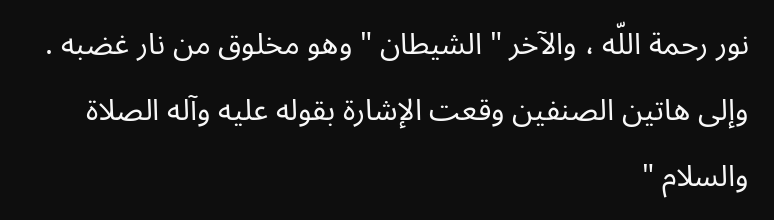نور رحمة اللّه ، والآخر " الشيطان " وهو مخلوق من نار غضبه . وإلى هاتين الصنفين وقعت الإشارة بقوله عليه وآله الصلاة والسلام "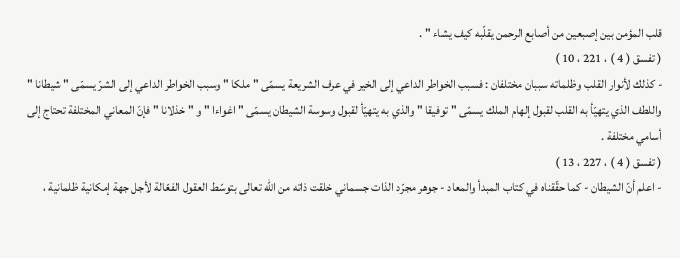قلب المؤمن بين إصبعين من أصابع الرحمن يقلّبه كيف يشاء " .
( تفسق ( 4 ) ، 221 ، 10 )
- كذلك لأنوار القلب وظلماته سببان مختلفان : فسبب الخواطر الداعي إلى الخير في عرف الشريعة يسمّى " ملكا " وسبب الخواطر الداعي إلى الشرّ يسمّى " شيطانا " واللطف الذي يتهيّأ به القلب لقبول إلهام الملك يسمّى " توفيقا " والذي به يتهيّأ لقبول وسوسة الشيطان يسمّى " اغواءا " و " خذلانا " فإنّ المعاني المختلفة تحتاج إلى أسامي مختلفة .
( تفسق ( 4 ) ، 227 ، 13 )
- اعلم أنّ الشيطان - كما حقّقناه في كتاب المبدأ والمعاد - جوهر مجرّد الذات جسماني خلقت ذاته من اللّه تعالى بتوسّط العقول الفعّالة لأجل جهة إمكانية ظلمانية ،